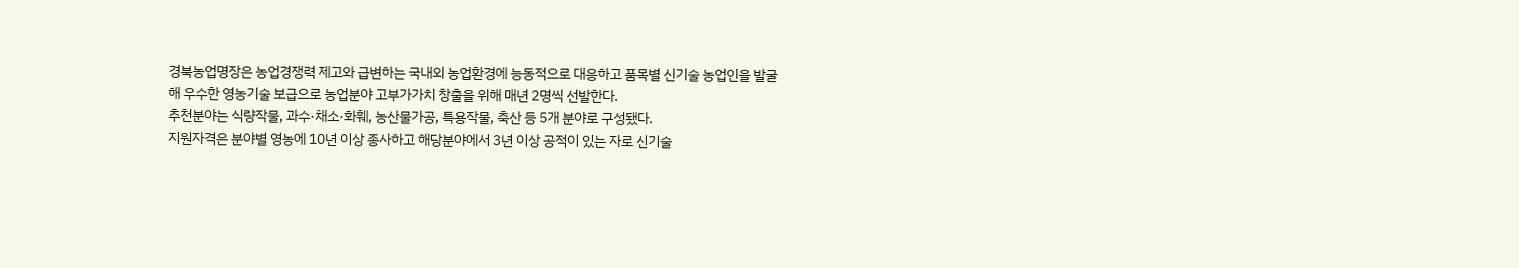경북농업명장은 농업경쟁력 제고와 급변하는 국내외 농업환경에 능동적으로 대응하고 품목별 신기술 농업인을 발굴해 우수한 영농기술 보급으로 농업분야 고부가가치 창출을 위해 매년 2명씩 선발한다.
추천분야는 식량작물, 과수·채소·화훼, 농산물가공, 특용작물, 축산 등 5개 분야로 구성됐다.
지원자격은 분야별 영농에 10년 이상 종사하고 해당분야에서 3년 이상 공적이 있는 자로 신기술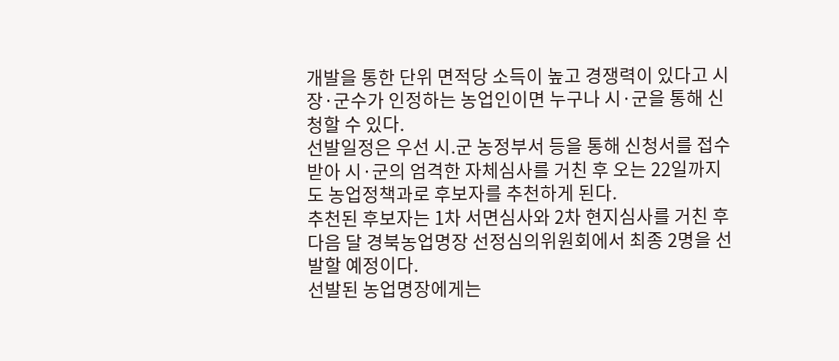개발을 통한 단위 면적당 소득이 높고 경쟁력이 있다고 시장·군수가 인정하는 농업인이면 누구나 시·군을 통해 신청할 수 있다.
선발일정은 우선 시.군 농정부서 등을 통해 신청서를 접수 받아 시·군의 엄격한 자체심사를 거친 후 오는 22일까지 도 농업정책과로 후보자를 추천하게 된다.
추천된 후보자는 1차 서면심사와 2차 현지심사를 거친 후 다음 달 경북농업명장 선정심의위원회에서 최종 2명을 선발할 예정이다.
선발된 농업명장에게는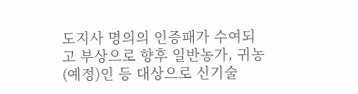도지사 명의의 인증패가 수여되고 부상으로 향후 일반농가, 귀농(예정)인 등 대상으로 신기술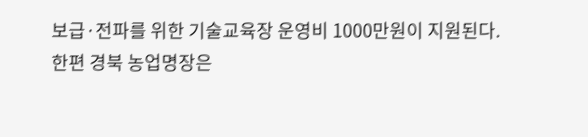보급·전파를 위한 기술교육장 운영비 1000만원이 지원된다.
한편 경북 농업명장은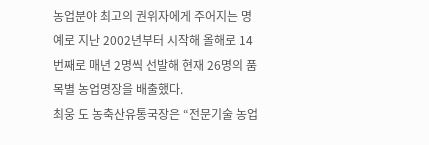농업분야 최고의 권위자에게 주어지는 명예로 지난 2002년부터 시작해 올해로 14번째로 매년 2명씩 선발해 현재 26명의 품목별 농업명장을 배출했다.
최웅 도 농축산유통국장은 “전문기술 농업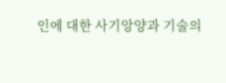인에 대한 사기앙양과 기술의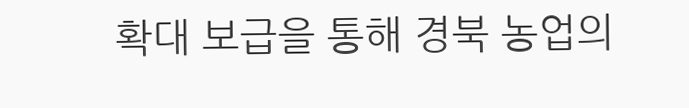확대 보급을 통해 경북 농업의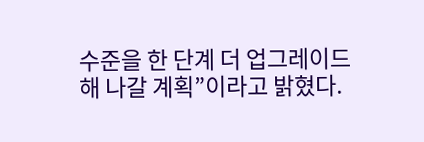수준을 한 단계 더 업그레이드 해 나갈 계획”이라고 밝혔다.